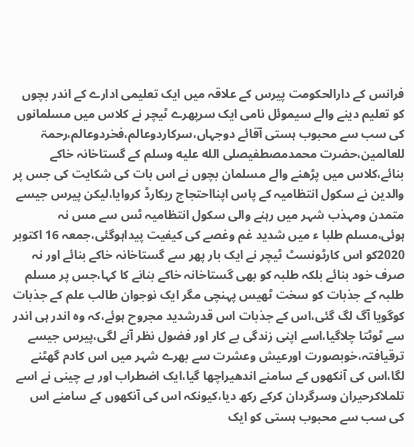فرانس کے دارالحکومت پیرس کے علاقہ میں ایک تعلیمی ادارے کے اندر بچوں کو تعلیم دینے والے سیموئل نامی ایک سرپھرے ٹیچر نے کلاس میں مسلمانوں کی سب سے محبوب ہستی آقائے دوجہاں،سرکاردوعالم،فخردوعالم،رحمۃ للعالمین،حضرت محمدمصطفیصلى الله عليه وسلم کے گستاخانہ خاکے بنائے،کلاس میں پڑھنے والے مسلمان بچوں نے اس بات کی شکایت کی جس پر والدین نے سکول انتظامیہ کے پاس اپنااحتجاج ریکارڈ کروایا،لیکن پیرس جیسے متمدن ومہذب شہر میں رہنے والی سکول انتظامیہ ٹس سے مس نہ ہوئی،مسلم طلبا ء میں شدید غم وغصے کی کیفیت پیداہوگئی،جمعہ 16 اکتوبر 2020کو اس کارٹونسٹ ٹیچر نے ایک بار پھر سے گستاخانہ خاکے بنائے اور نہ صرف خود بنائے بلکہ طلبہ کو بھی گستاخانہ خاکے بنانے کا کہا،جس پر مسلم طلبہ کے جذبات کو سخت ٹھیس پہنچی مگر ایک نوجوان طالب علم کے جذبات کوگویا آگ لگ گئی،اس کے جذبات اس قدرشدید مجروح ہوئے،کہ وہ اندر ہی اندر سے ٹوٹتا چلاگیا،اسے اپنی زندگی بے کار اور فضول نظر آنے لگی،پیرس جیسے ترقیافتہ،خوبصورت اورعیش وعشرت سے بھرے شہر میں اس کادم گھٹنے لگا،اس کی آنکھوں کے سامنے اندھیراچھا گیا،ایک اضطراب اور بے چینی نے اسے تلملاکرحیران وسرگردان کرکے رکھ دیا،کیونکہ اس کی آنکھوں کے سامنے اس کی سب سے محبوب ہستی کو ایک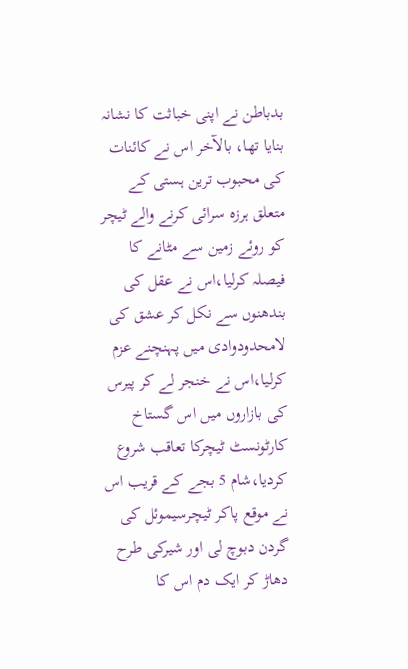بدباطن نے اپنی خباثت کا نشانہ بنایا تھا، بالآخر اس نے کائنات کی محبوب ترین ہستی کے متعلق ہرزہ سرائی کرنے والے ٹیچر کو روئے زمین سے مٹانے کا فیصلہ کرلیا،اس نے عقل کی بندھنوں سے نکل کر عشق کی لامحدودوادی میں پہنچنے عزم کرلیا،اس نے خنجر لے کر پیرس کی بازاروں میں اس گستاخ کارٹونسٹ ٹیچرکا تعاقب شروع کردیا،شام 5 بجے کے قریب اس نے موقع پاکر ٹیچرسیموئل کی گردن دبوچ لی اور شیرکی طرح دھاڑ کر ایک دم اس کا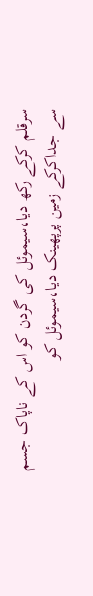سرقلم کرکے رکھ دیا،سیموئل کی گردن کو اس کے ناپاک جسم سے جداکرکے زمین پرپھینک دیا،سیموئل کو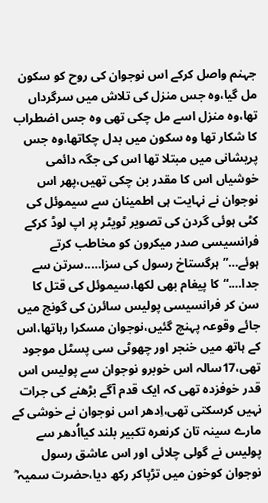جہنم واصل کرکے اس نوجوان کی روح کو سکون مل گیا،وہ جس منزل کی تلاش میں سرگرداں تھا،وہ منزل اسے مل چکی تھی وہ جس اضطراب کا شکار تھا وہ سکون میں بدل چکاتھا،وہ جس پریشانی میں مبتلا تھا اس کی جگہ دائمی خوشیاں اس کا مقدر بن چکی تھیں،پھر اس نوجوان نے نہایت ہی اطمینان سے سیموئل کی کٹی ہوئی گردن کی تصویر ٹویٹر پر اپ لوڈ کرکے فرانسیسی صدر میکرون کو مخاطب کرتے ہوئے…”ہرگستاخ رسول کی سزا…..سرتن سے جدا….“کا پیغام بھی لکھا،سیموئل کی قتل کا سن کر فرانسیسی پولیس سائرن کی گونج میں جائے وقوعہ پہنچ گئیں،نوجوان مسکرا رہاتھا،اس کے ہاتھ میں خنجر اور چھوٹی سی پسٹل موجود تھی،17سالہ اس خوبرو نوجوان سے پولیس اس قدر خوفزدہ تھی کہ ایک قدم آگے بڑھنے کی جرات نہیں کرسکتی تھی،اِدھر اس نوجوان نے خوشی کے مارے سینہ تان کرنعرہ تکبیر بلند کیااُدھر سے پولیس نے گولی چلائی اور اس عاشق رسول نوجوان کوخون میں تڑپاکر رکھ دیا،حضرت سمیہ ؓ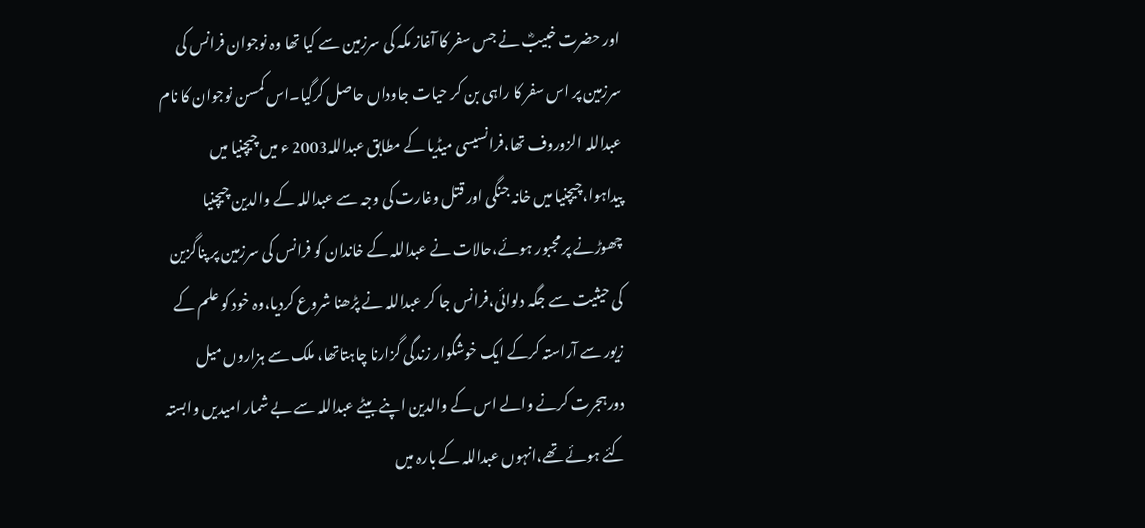اور حضرت خبیبؓ نے جس سفر کا آغاز مکہ کی سرزمین سے کیا تھا وہ نوجوان فرانس کی سرزمین پر اس سفر کا راہی بن کر حیات جاوداں حاصل کرگیا۔اس کمسن نوجوان کا نام عبداللہ الزوروف تھا،فرانسیسی میڈیا کے مطابق عبداللہ2003 ء میں چیچنیا میں پیداہوا،چیچنیا میں خانہ جنگی اور قتل وغارت کی وجہ سے عبداللہ کے والدین چیچنیا چھوڑنے پر مجبور ہوئے،حالات نے عبداللہ کے خاندان کو فرانس کی سرزمین پر پناگزین کی حیثیت سے جگہ دلوائی،فرانس جا کر عبداللہ نے پڑھنا شروع کردیا،وہ خود کو علم کے زیور سے آراستہ کرکے ایک خوشگوار زندگی گزارنا چاہتاتھا، ملک سے ہزاروں میل دورہجرت کرنے والے اس کے والدین اپنے بیٹے عبداللہ سے بے شمار امیدیں وابستہ کئے ہوئے تھے،انہوں عبداللہ کے بارہ میں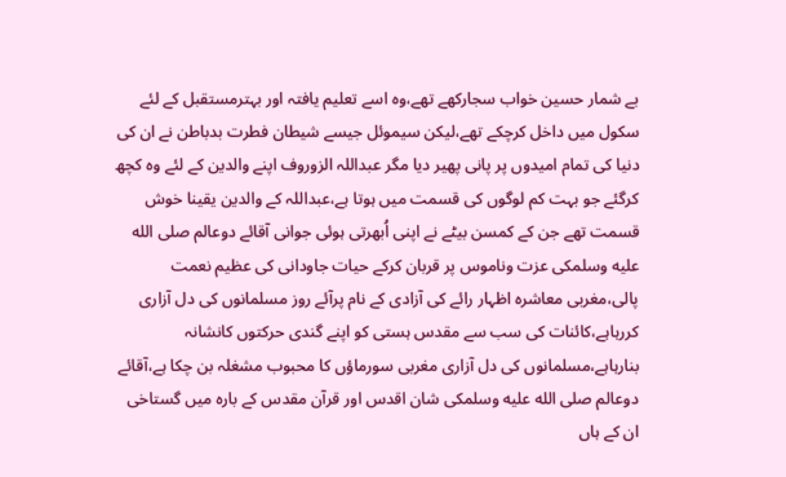بے شمار حسین خواب سجارکھے تھے،وہ اسے تعلیم یافتہ اور بہترمستقبل کے لئے سکول میں داخل کرچکے تھے،لیکن سیموئل جیسے شیطان فطرت بدباطن نے ان کی دنیا کی تمام امیدوں پر پانی پھیر دیا مگر عبداللہ الزوروف اپنے والدین کے لئے وہ کچھ کرگئے جو بہت کم لوگوں کی قسمت میں ہوتا ہے،عبداللہ کے والدین یقینا خوش قسمت تھے جن کے کمسن بیٹے نے اپنی اُبھرتی ہوئی جوانی آقائے دوعالم صلى الله عليه وسلمکی عزت وناموس پر قربان کرکے حیات جاودانی کی عظیم نعمت پالی،مغربی معاشرہ اظہار رائے کی آزادی کے نام پرآئے روز مسلمانوں کی دل آزاری کررہاہے،کائنات کی سب سے مقدس ہستی کو اپنے گندی حرکتوں کانشانہ بنارہاہے،مسلمانوں کی دل آزاری مغربی سورماؤں کا محبوب مشغلہ بن چکا ہے،آقائے دوعالم صلى الله عليه وسلمکی شان اقدس اور قرآن مقدس کے بارہ میں گستاخی ان کے ہاں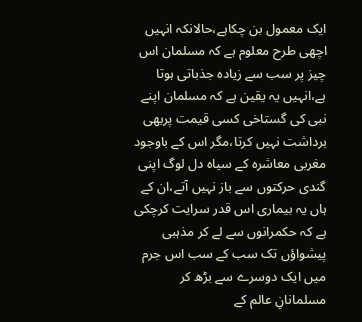ایک معمول بن چکاہے،حالانکہ انہیں اچھی طرح معلوم ہے کہ مسلمان اس چیز پر سب سے زیادہ جذباتی ہوتا ہے،انہیں یہ یقین ہے کہ مسلمان اپنے نبی کی گستاخی کسی قیمت پربھی برداشت نہیں کرتا،مگر اس کے باوجود مغربی معاشرہ کے سیاہ دل لوگ اپنی گندی حرکتوں سے باز نہیں آتے،ان کے ہاں یہ بیماری اس قدر سرایت کرچکی ہے کہ حکمرانوں سے لے کر مذہبی پیشواؤں تک سب کے سب اس جرم میں ایک دوسرے سے بڑھ کر مسلمانانِ عالم کے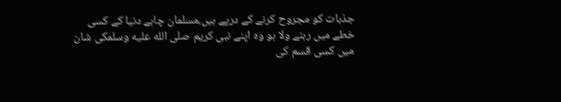جذبات کو مجروح کرنے کے درپے ہیں،مسلمان چاہے دنیا کے کسی خطے میں رہنے ولا ہو وہ اپنے نبی کریم صلى الله عليه وسلمکی شان میں کسی قسم کی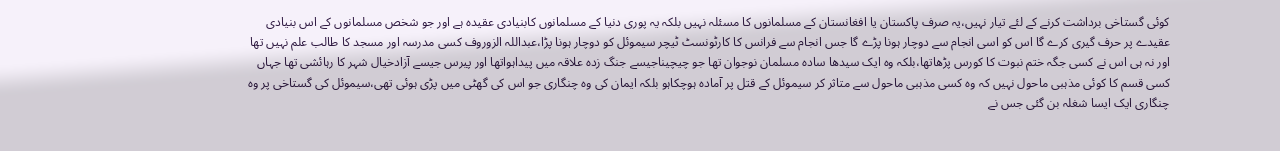کوئی گستاخی برداشت کرنے کے لئے تیار نہیں،یہ صرف پاکستان یا افغانستان کے مسلمانوں کا مسئلہ نہیں بلکہ یہ پوری دنیا کے مسلمانوں کابنیادی عقیدہ ہے اور جو شخص مسلمانوں کے اس بنیادی عقیدے پر حرف گیری کرے گا اس کو اسی انجام سے دوچار ہونا پڑے گا جس انجام سے فرانس کا کارٹونسٹ ٹیچر سیموئل کو دوچار ہونا پڑا،عبداللہ الزوروف کسی مدرسہ اور مسجد کا طالب علم نہیں تھا اور نہ ہی اس نے کسی جگہ ختم نبوت کا کورس پڑھاتھا،بلکہ وہ ایک سیدھا سادہ مسلمان نوجوان تھا جو چیچیناجیسے جنگ زدہ علاقہ میں پیداہواتھا اور پیرس جیسے آزادخیال شہر کا رہائشی تھا جہاں کسی قسم کا کوئی مذہبی ماحول نہیں کہ وہ کسی مذہبی ماحول سے متاثر کر سیموئل کے قتل پر آمادہ ہوچکاہو بلکہ ایمان کی وہ چنگاری جو اس کی گھٹی میں پڑی ہوئی تھی،سیموئل کی گستاخی پر وہ چنگاری ایک ایسا شغلہ بن گئی جس نے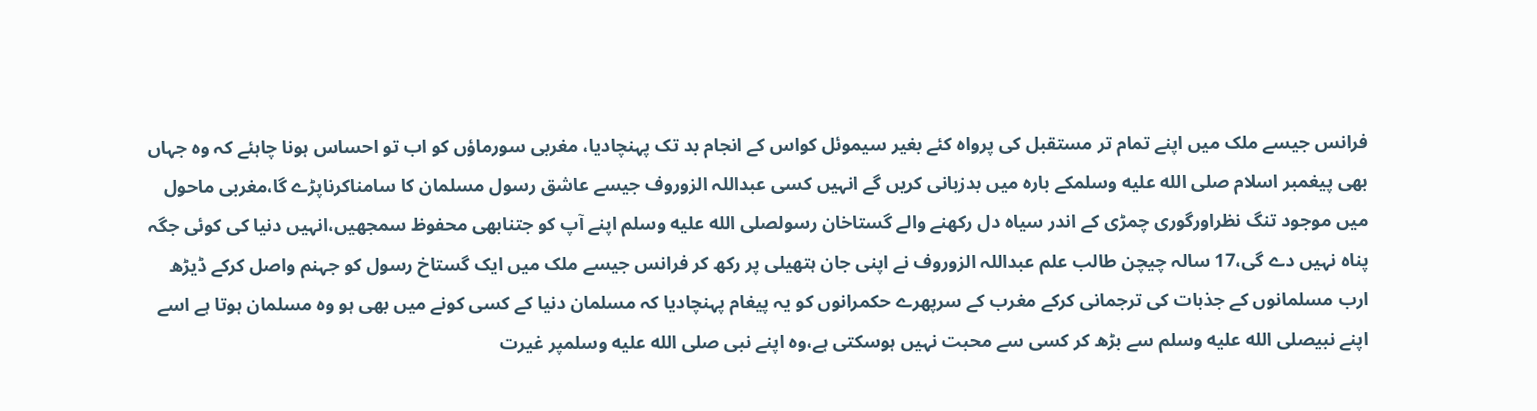فرانس جیسے ملک میں اپنے تمام تر مستقبل کی پرواہ کئے بغیر سیموئل کواس کے انجام بد تک پہنچادیا، مغربی سورماؤں کو اب تو احساس ہونا چاہئے کہ وہ جہاں بھی پیغمبر اسلام صلى الله عليه وسلمکے بارہ میں بدزبانی کریں گے انہیں کسی عبداللہ الزوروف جیسے عاشق رسول مسلمان کا سامناکرناپڑے گا،مغربی ماحول میں موجود تنگ نظراورگوری چمڑی کے اندر سیاہ دل رکھنے والے گستاخان رسولصلى الله عليه وسلم اپنے آپ کو جتنابھی محفوظ سمجھیں،انہیں دنیا کی کوئی جگہ پناہ نہیں دے گی،17 سالہ چیچن طالب علم عبداللہ الزوروف نے اپنی جان ہتھیلی پر رکھ کر فرانس جیسے ملک میں ایک گستاخ رسول کو جہنم واصل کرکے ڈیڑھ ارب مسلمانوں کے جذبات کی ترجمانی کرکے مغرب کے سرپھرے حکمرانوں کو یہ پیغام پہنچادیا کہ مسلمان دنیا کے کسی کونے میں بھی ہو وہ مسلمان ہوتا ہے اسے اپنے نبیصلى الله عليه وسلم سے بڑھ کر کسی سے محبت نہیں ہوسکتی ہے،وہ اپنے نبی صلى الله عليه وسلمپر غیرت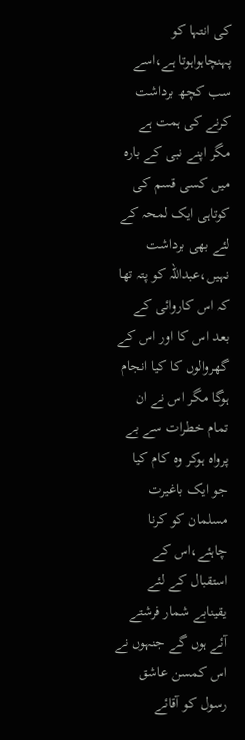کی انتہا کو پہنچاہواہوتا ہے،اسے سب کچھ برداشت کرنے کی ہمت ہے مگر اپنے نبی کے بارہ میں کسی قسم کی کوتاہی ایک لمحہ کے لئے بھی برداشت نہیں،عبداللہ کو پتہ تھا کہ اس کاروائی کے بعد اس کا اور اس کے گھروالوں کا کیا انجام ہوگا مگر اس نے ان تمام خطرات سے بے پرواہ ہوکر وہ کام کیا جو ایک باغیرت مسلمان کو کرنا چاہئے،اس کے استقبال کے لئے یقینابے شمار فرشتے آئے ہوں گے جنہوں نے اس کمسن عاشق رسول کو آقائے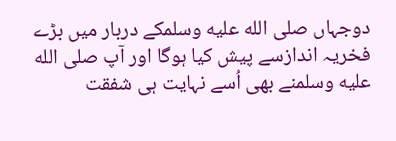دوجہاں صلى الله عليه وسلمکے دربار میں بڑے فخریہ اندازسے پیش کیا ہوگا اور آپ صلى الله عليه وسلمنے بھی اُسے نہایت ہی شفقت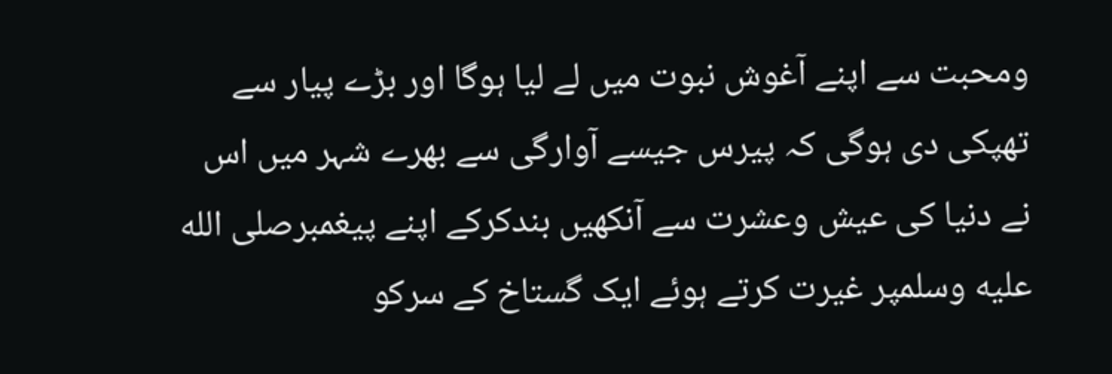ومحبت سے اپنے آغوش نبوت میں لے لیا ہوگا اور بڑے پیار سے تھپکی دی ہوگی کہ پیرس جیسے آوارگی سے بھرے شہر میں اس نے دنیا کی عیش وعشرت سے آنکھیں بندکرکے اپنے پیغمبرصلى الله عليه وسلمپر غیرت کرتے ہوئے ایک گستاخ کے سرکو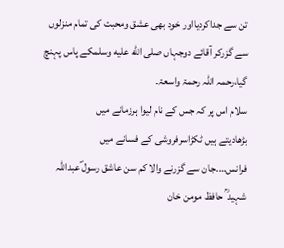تن سے جداکردیااور خود بھی عشق ومحبت کی تمام منزلوں سے گزرکر آقائے دوجہاں صلى الله عليه وسلمکے پاس پہنچ گیا،رحمہ اللہ رحمۃ واسعۃ۔
سلام اس پر کہ جس کے نام لیوا ہرزمانے میں
بڑھادیتے ہیں ٹکڑاسرفروشی کے فسانے میں
فرانس….جان سے گزرنے والا کم سن عاشق رسول ؐعبداللہ شہید ؒ حافظ مومن خان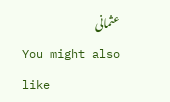عثمانی
You might also like